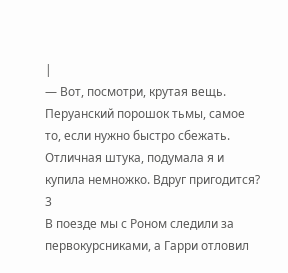|
— Вот, посмотри, крутая вещь. Перуанский порошок тьмы, самое то, если нужно быстро сбежать.
Отличная штука, подумала я и купила немножко. Вдруг пригодится?
3
В поезде мы с Роном следили за первокурсниками, а Гарри отловил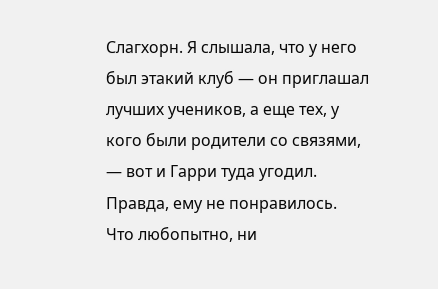Слагхорн. Я слышала, что у него был этакий клуб — он приглашал лучших учеников, а еще тех, у кого были родители со связями, — вот и Гарри туда угодил. Правда, ему не понравилось.
Что любопытно, ни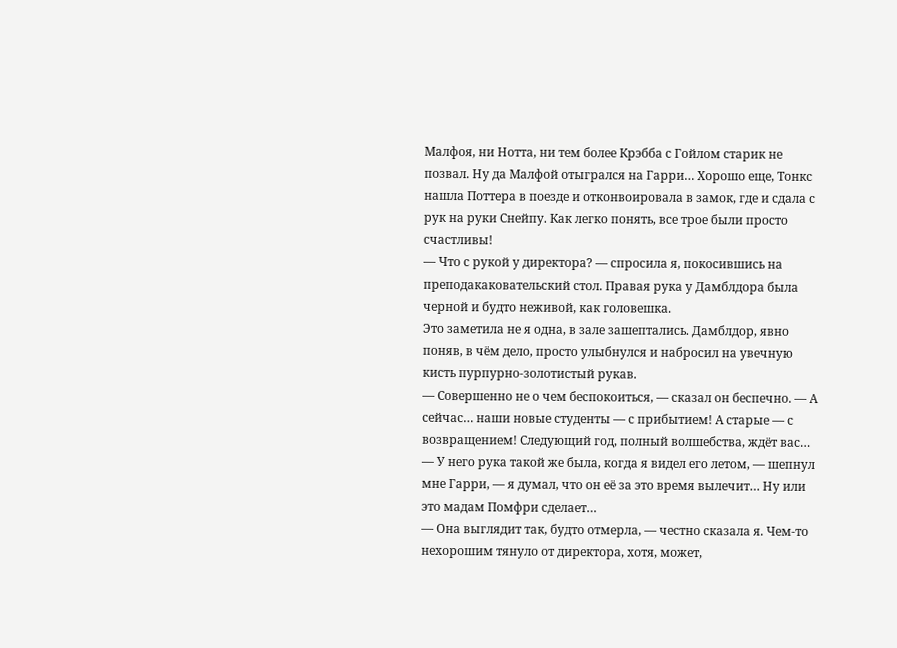Малфоя, ни Нотта, ни тем более Крэбба с Гойлом старик не позвал. Ну да Малфой отыгрался на Гарри… Хорошо еще, Тонкс нашла Поттера в поезде и отконвоировала в замок, где и сдала с рук на руки Снейпу. Как легко понять, все трое были просто счастливы!
— Что с рукой у директора? — спросила я, покосившись на преподакаковательский стол. Правая рука у Дамблдора была черной и будто неживой, как головешка.
Это заметила не я одна, в зале зашептались. Дамблдор, явно поняв, в чём дело, просто улыбнулся и набросил на увечную кисть пурпурно-золотистый рукав.
— Совершенно не о чем беспокоиться, — сказал он беспечно. — А сейчас… наши новые студенты — с прибытием! А старые — с возвращением! Следующий год, полный волшебства, ждёт вас…
— У него рука такой же была, когда я видел его летом, — шепнул мне Гарри, — я думал, что он её за это время вылечит… Ну или это мадам Помфри сделает…
— Она выглядит так, будто отмерла, — честно сказала я. Чем-то нехорошим тянуло от директора, хотя, может,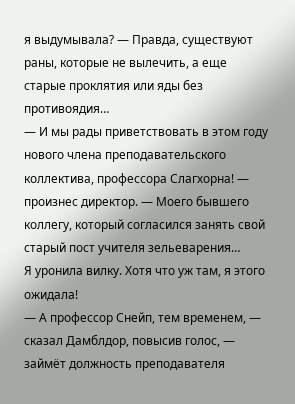я выдумывала? — Правда, существуют раны, которые не вылечить, а еще старые проклятия или яды без противоядия…
— И мы рады приветствовать в этом году нового члена преподавательского коллектива, профессора Слагхорна! — произнес директор. — Моего бывшего коллегу, который согласился занять свой старый пост учителя зельеварения…
Я уронила вилку. Хотя что уж там, я этого ожидала!
— А профессор Снейп, тем временем, — сказал Дамблдор, повысив голос, — займёт должность преподавателя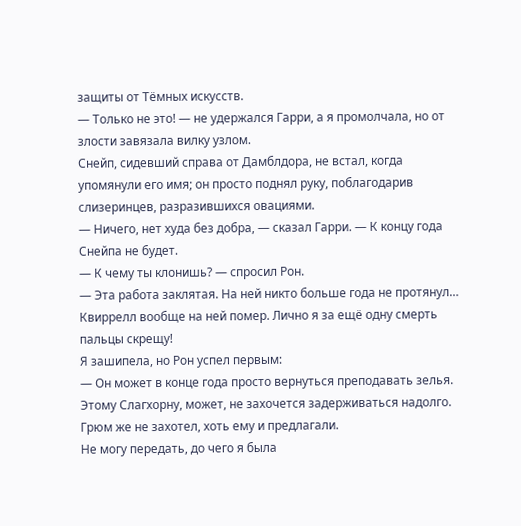защиты от Тёмных искусств.
— Только не это! — не удержался Гарри, а я промолчала, но от злости завязала вилку узлом.
Снейп, сидевший справа от Дамблдора, не встал, когда упомянули его имя; он просто поднял руку, поблагодарив слизеринцев, разразившихся овациями.
— Ничего, нет худа без добра, — сказал Гарри. — К концу года Снейпа не будет.
— К чему ты клонишь? — спросил Рон.
— Эта работа заклятая. На ней никто больше года не протянул… Квиррелл вообще на ней помер. Лично я за ещё одну смерть пальцы скрещу!
Я зашипела, но Рон успел первым:
— Он может в конце года просто вернуться преподавать зелья. Этому Слагхорну, может, не захочется задерживаться надолго. Грюм же не захотел, хоть ему и предлагали.
Не могу передать, до чего я была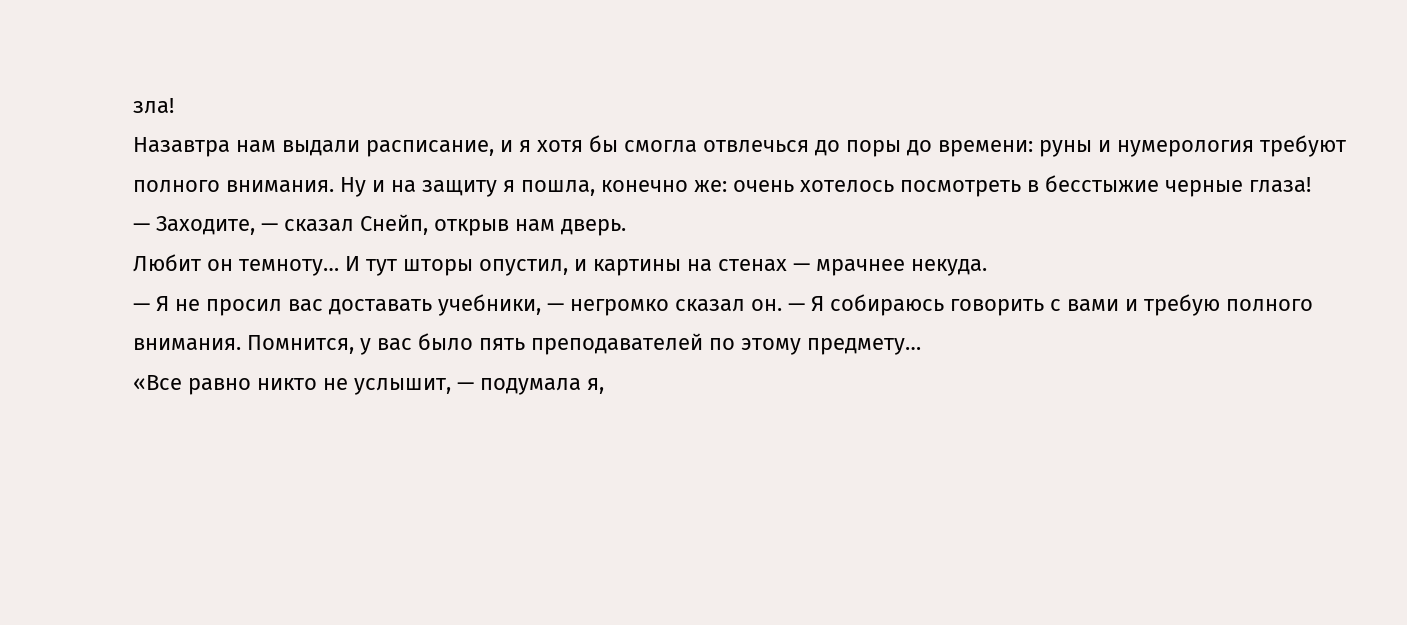зла!
Назавтра нам выдали расписание, и я хотя бы смогла отвлечься до поры до времени: руны и нумерология требуют полного внимания. Ну и на защиту я пошла, конечно же: очень хотелось посмотреть в бесстыжие черные глаза!
— Заходите, — сказал Снейп, открыв нам дверь.
Любит он темноту… И тут шторы опустил, и картины на стенах — мрачнее некуда.
— Я не просил вас доставать учебники, — негромко сказал он. — Я собираюсь говорить с вами и требую полного внимания. Помнится, у вас было пять преподавателей по этому предмету…
«Все равно никто не услышит, — подумала я,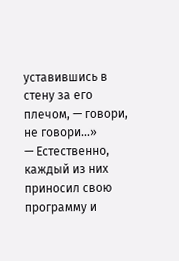уставившись в стену за его плечом, — говори, не говори…»
— Естественно, каждый из них приносил свою программу и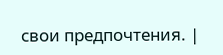свои предпочтения. |